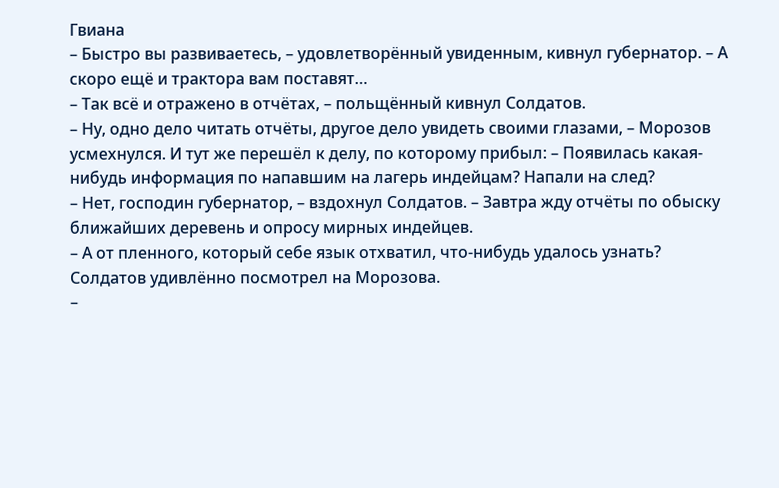Гвиана
– Быстро вы развиваетесь, – удовлетворённый увиденным, кивнул губернатор. – А скоро ещё и трактора вам поставят…
– Так всё и отражено в отчётах, – польщённый кивнул Солдатов.
– Ну, одно дело читать отчёты, другое дело увидеть своими глазами, – Морозов усмехнулся. И тут же перешёл к делу, по которому прибыл: – Появилась какая-нибудь информация по напавшим на лагерь индейцам? Напали на след?
– Нет, господин губернатор, – вздохнул Солдатов. – Завтра жду отчёты по обыску ближайших деревень и опросу мирных индейцев.
– А от пленного, который себе язык отхватил, что-нибудь удалось узнать?
Солдатов удивлённо посмотрел на Морозова.
–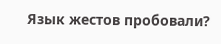Язык жестов пробовали?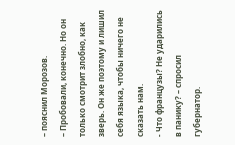– пояснил Морозов.
– Пробовали, конечно. Но он только смотрит злобно, как зверь. Он же поэтому и лишил себя языка, чтобы ничего не сказать нам.
- Что французы? Не ударились в панику? – спросил губернатор.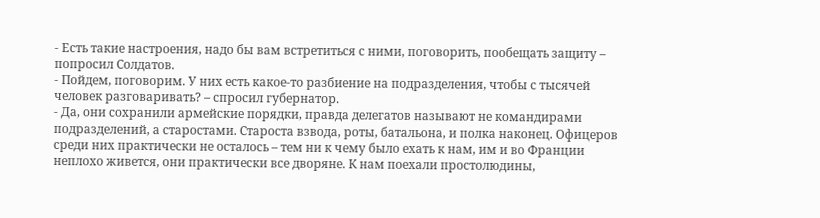- Есть такие настроения, надо бы вам встретиться с ними, поговорить, пообещать защиту – попросил Солдатов.
- Пойдем, поговорим. У них есть какое-то разбиение на подразделения, чтобы с тысячей человек разговаривать? – спросил губернатор.
- Да, они сохранили армейские порядки, правда делегатов называют не командирами подразделений, а старостами. Староста взвода, роты, батальона, и полка наконец. Офицеров среди них практически не осталось – тем ни к чему было ехать к нам, им и во Франции неплохо живется, они практически все дворяне. К нам поехали простолюдины,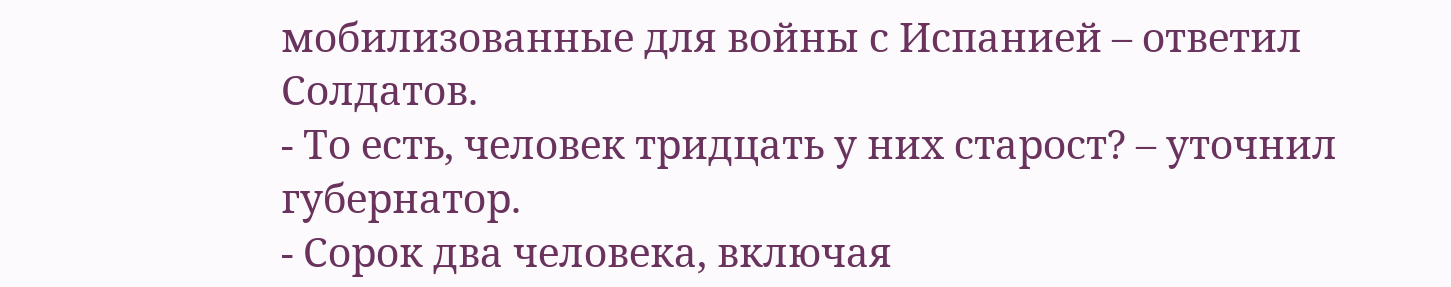мобилизованные для войны с Испанией – ответил Солдатов.
- То есть, человек тридцать у них старост? – уточнил губернатор.
- Сорок два человека, включая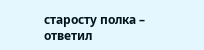старосту полка – ответил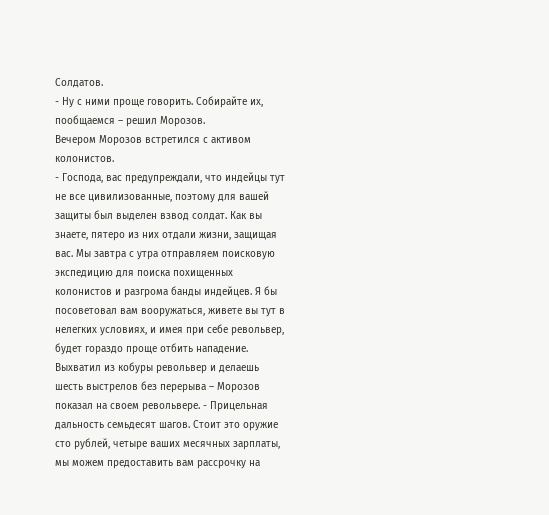Солдатов.
- Ну с ними проще говорить. Собирайте их, пообщаемся – решил Морозов.
Вечером Морозов встретился с активом колонистов.
- Господа, вас предупреждали, что индейцы тут не все цивилизованные, поэтому для вашей защиты был выделен взвод солдат. Как вы знаете, пятеро из них отдали жизни, защищая вас. Мы завтра с утра отправляем поисковую экспедицию для поиска похищенных колонистов и разгрома банды индейцев. Я бы посоветовал вам вооружаться, живете вы тут в нелегких условиях, и имея при себе револьвер, будет гораздо проще отбить нападение. Выхватил из кобуры револьвер и делаешь шесть выстрелов без перерыва – Морозов показал на своем револьвере. - Прицельная дальность семьдесят шагов. Стоит это оружие сто рублей, четыре ваших месячных зарплаты, мы можем предоставить вам рассрочку на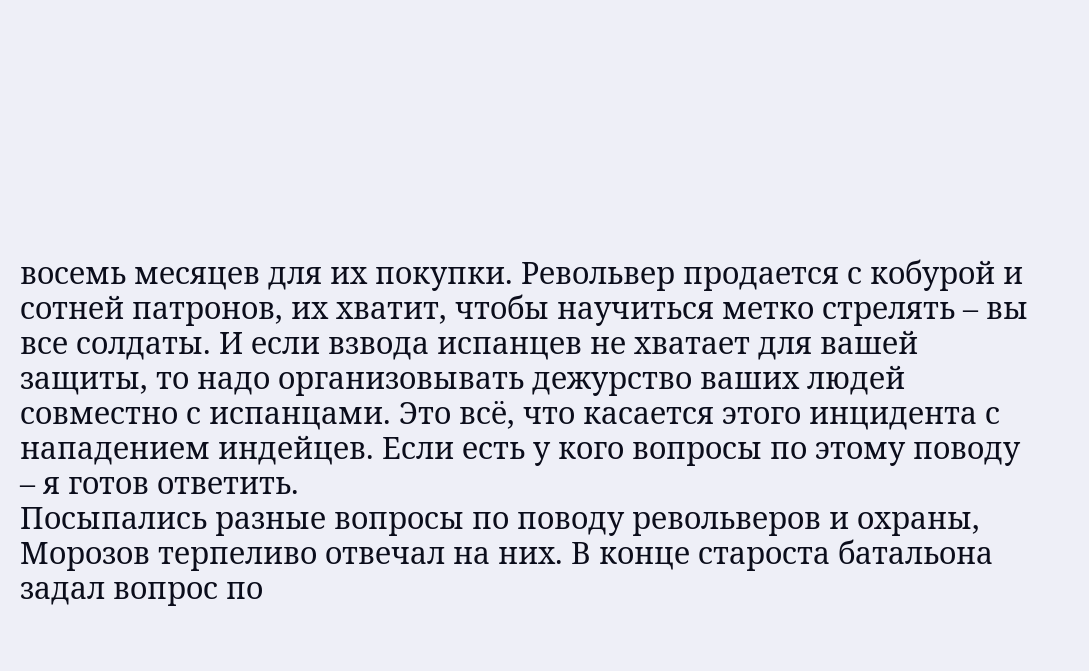восемь месяцев для их покупки. Револьвер продается с кобурой и сотней патронов, их хватит, чтобы научиться метко стрелять – вы все солдаты. И если взвода испанцев не хватает для вашей защиты, то надо организовывать дежурство ваших людей совместно с испанцами. Это всё, что касается этого инцидента с нападением индейцев. Если есть у кого вопросы по этому поводу – я готов ответить.
Посыпались разные вопросы по поводу револьверов и охраны, Морозов терпеливо отвечал на них. В конце староста батальона задал вопрос по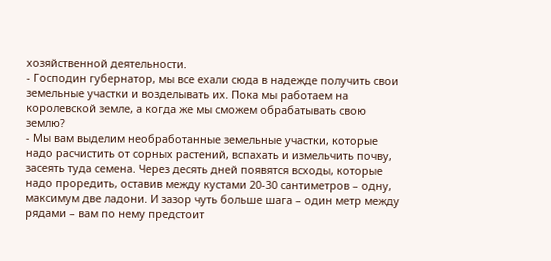хозяйственной деятельности.
- Господин губернатор, мы все ехали сюда в надежде получить свои земельные участки и возделывать их. Пока мы работаем на королевской земле, а когда же мы сможем обрабатывать свою землю?
- Мы вам выделим необработанные земельные участки, которые надо расчистить от сорных растений, вспахать и измельчить почву, засеять туда семена. Через десять дней появятся всходы, которые надо проредить, оставив между кустами 20-30 сантиметров – одну, максимум две ладони. И зазор чуть больше шага – один метр между рядами – вам по нему предстоит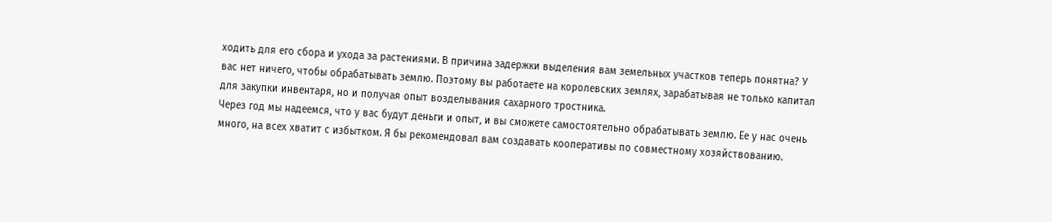ходить для его сбора и ухода за растениями. В причина задержки выделения вам земельных участков теперь понятна? У вас нет ничего, чтобы обрабатывать землю. Поэтому вы работаете на королевских землях, зарабатывая не только капитал для закупки инвентаря, но и получая опыт возделывания сахарного тростника.
Через год мы надеемся, что у вас будут деньги и опыт, и вы сможете самостоятельно обрабатывать землю. Ее у нас очень много, на всех хватит с избытком. Я бы рекомендовал вам создавать кооперативы по совместному хозяйствованию.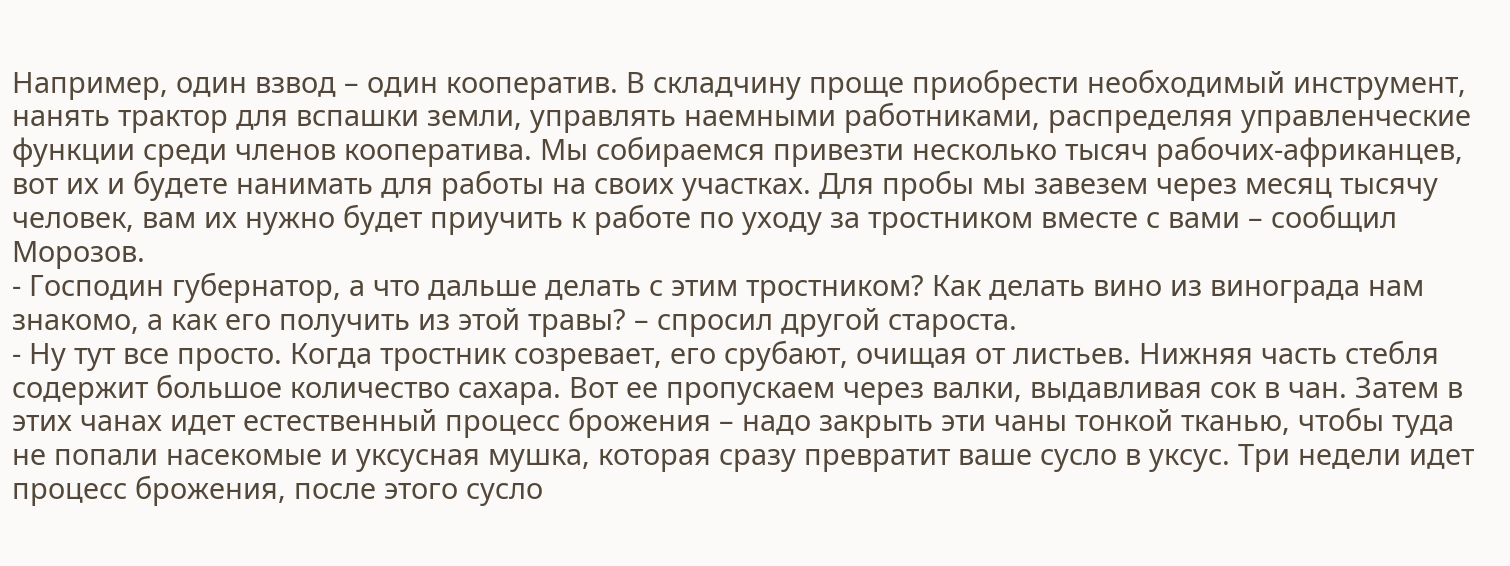Например, один взвод – один кооператив. В складчину проще приобрести необходимый инструмент, нанять трактор для вспашки земли, управлять наемными работниками, распределяя управленческие функции среди членов кооператива. Мы собираемся привезти несколько тысяч рабочих-африканцев, вот их и будете нанимать для работы на своих участках. Для пробы мы завезем через месяц тысячу человек, вам их нужно будет приучить к работе по уходу за тростником вместе с вами – сообщил Морозов.
- Господин губернатор, а что дальше делать с этим тростником? Как делать вино из винограда нам знакомо, а как его получить из этой травы? – спросил другой староста.
- Ну тут все просто. Когда тростник созревает, его срубают, очищая от листьев. Нижняя часть стебля содержит большое количество сахара. Вот ее пропускаем через валки, выдавливая сок в чан. Затем в этих чанах идет естественный процесс брожения – надо закрыть эти чаны тонкой тканью, чтобы туда не попали насекомые и уксусная мушка, которая сразу превратит ваше сусло в уксус. Три недели идет процесс брожения, после этого сусло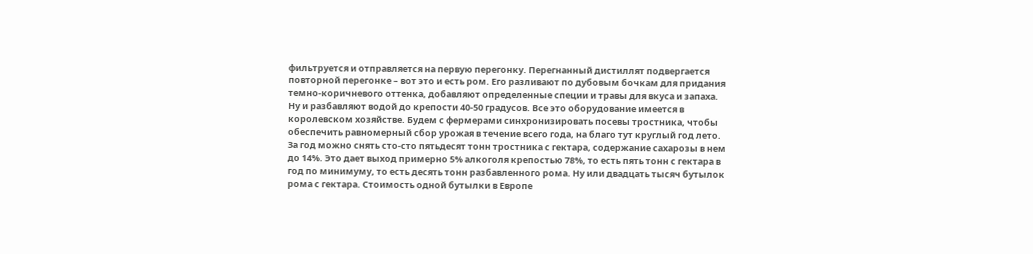фильтруется и отправляется на первую перегонку. Перегнанный дистиллят подвергается повторной перегонке – вот это и есть ром. Его разливают по дубовым бочкам для придания темно-коричневого оттенка, добавляют определенные специи и травы для вкуса и запаха. Ну и разбавляют водой до крепости 40-50 градусов. Все это оборудование имеется в королевском хозяйстве. Будем с фермерами синхронизировать посевы тростника, чтобы обеспечить равномерный сбор урожая в течение всего года, на благо тут круглый год лето. За год можно снять сто-сто пятьдесят тонн тростника с гектара, содержание сахарозы в нем до 14%. Это дает выход примерно 5% алкоголя крепостью 78%, то есть пять тонн с гектара в год по минимуму, то есть десять тонн разбавленного рома. Ну или двадцать тысяч бутылок рома с гектара. Стоимость одной бутылки в Европе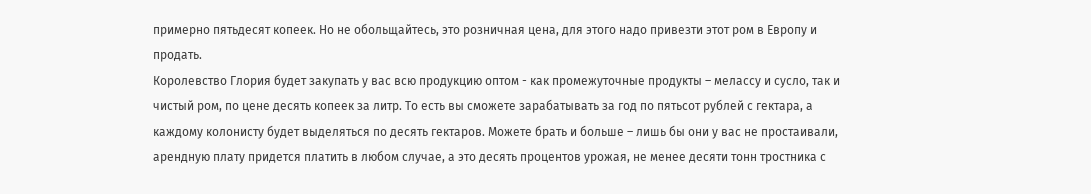примерно пятьдесят копеек. Но не обольщайтесь, это розничная цена, для этого надо привезти этот ром в Европу и продать.
Королевство Глория будет закупать у вас всю продукцию оптом - как промежуточные продукты – мелассу и сусло, так и чистый ром, по цене десять копеек за литр. То есть вы сможете зарабатывать за год по пятьсот рублей с гектара, а каждому колонисту будет выделяться по десять гектаров. Можете брать и больше – лишь бы они у вас не простаивали, арендную плату придется платить в любом случае, а это десять процентов урожая, не менее десяти тонн тростника с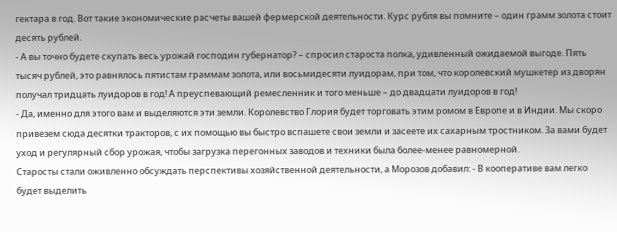гектара в год. Вот такие экономические расчеты вашей фермерской деятельности. Курс рубля вы помните – один грамм золота стоит десять рублей.
- А вы точно будете скупать весь урожай господин губернатор? – спросил староста полка, удивленный ожидаемой выгоде. Пять тысяч рублей, это равнялось пятистам граммам золота, или восьмидесяти луидорам, при том, что королевский мушкетер из дворян получал тридцать луидоров в год! А преуспевающий ремесленник и того меньше – до двадцати луидоров в год!
- Да, именно для этого вам и выделяются эти земли. Королевство Глория будет торговать этим ромом в Европе и в Индии. Мы скоро привезем сюда десятки тракторов, с их помощью вы быстро вспашете свои земли и засеете их сахарным тростником. За вами будет уход и регулярный сбор урожая, чтобы загрузка перегонных заводов и техники была более-менее равномерной.
Старосты стали оживленно обсуждать перспективы хозяйственной деятельности, а Морозов добавил: - В кооперативе вам легко будет выделить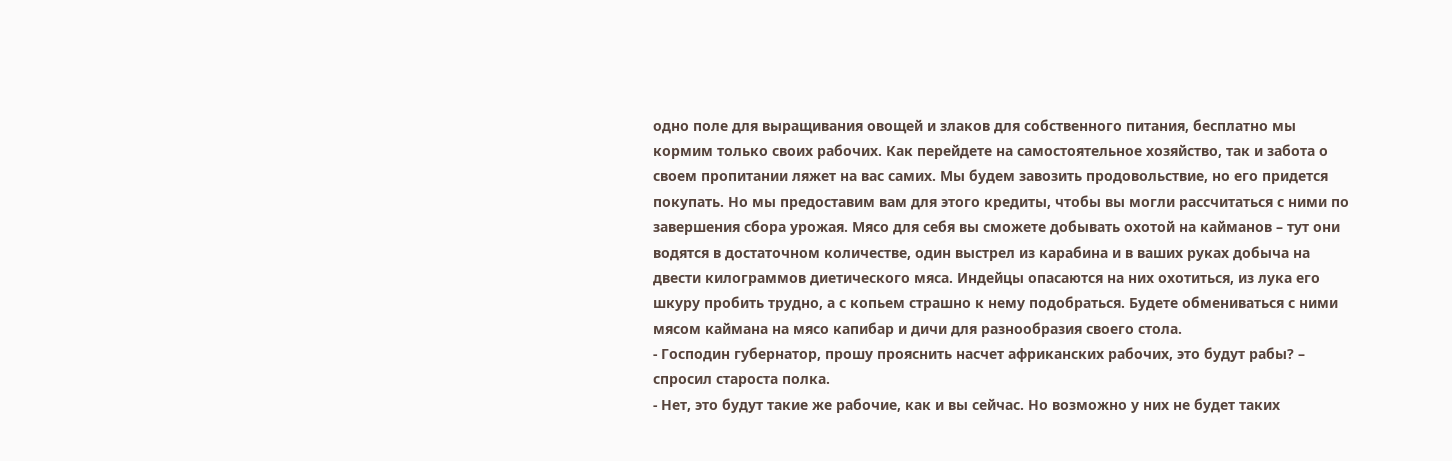одно поле для выращивания овощей и злаков для собственного питания, бесплатно мы кормим только своих рабочих. Как перейдете на самостоятельное хозяйство, так и забота о своем пропитании ляжет на вас самих. Мы будем завозить продовольствие, но его придется покупать. Но мы предоставим вам для этого кредиты, чтобы вы могли рассчитаться с ними по завершения сбора урожая. Мясо для себя вы сможете добывать охотой на кайманов – тут они водятся в достаточном количестве, один выстрел из карабина и в ваших руках добыча на двести килограммов диетического мяса. Индейцы опасаются на них охотиться, из лука его шкуру пробить трудно, а с копьем страшно к нему подобраться. Будете обмениваться с ними мясом каймана на мясо капибар и дичи для разнообразия своего стола.
- Господин губернатор, прошу прояснить насчет африканских рабочих, это будут рабы? – спросил староста полка.
- Нет, это будут такие же рабочие, как и вы сейчас. Но возможно у них не будет таких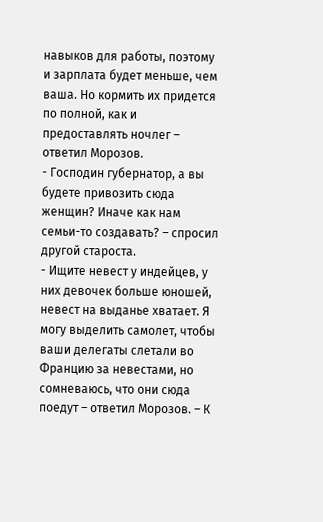навыков для работы, поэтому и зарплата будет меньше, чем ваша. Но кормить их придется по полной, как и предоставлять ночлег – ответил Морозов.
- Господин губернатор, а вы будете привозить сюда женщин? Иначе как нам семьи-то создавать? – спросил другой староста.
- Ищите невест у индейцев, у них девочек больше юношей, невест на выданье хватает. Я могу выделить самолет, чтобы ваши делегаты слетали во Францию за невестами, но сомневаюсь, что они сюда поедут – ответил Морозов. – К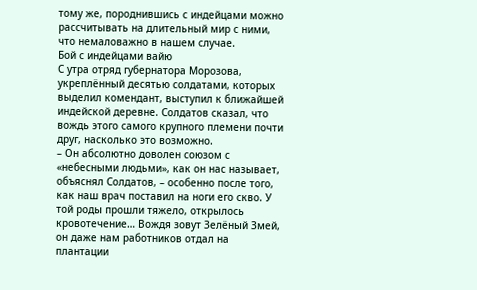тому же, породнившись с индейцами можно рассчитывать на длительный мир с ними, что немаловажно в нашем случае.
Бой с индейцами вайю
С утра отряд губернатора Морозова, укреплённый десятью солдатами, которых выделил комендант, выступил к ближайшей индейской деревне. Солдатов сказал, что вождь этого самого крупного племени почти друг, насколько это возможно.
– Он абсолютно доволен союзом с «небесными людьми», как он нас называет, объяснял Солдатов, – особенно после того, как наш врач поставил на ноги его скво. У той роды прошли тяжело, открылось кровотечение… Вождя зовут Зелёный Змей, он даже нам работников отдал на плантации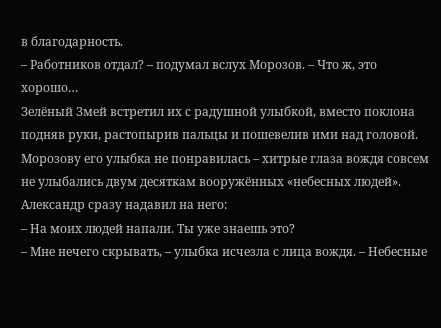в благодарность.
– Работников отдал? – подумал вслух Морозов. – Что ж, это хорошо…
Зелёный Змей встретил их с радушной улыбкой, вместо поклона подняв руки, растопырив пальцы и пошевелив ими над головой. Морозову его улыбка не понравилась – хитрые глаза вождя совсем не улыбались двум десяткам вооружённых «небесных людей». Александр сразу надавил на него:
– На моих людей напали. Ты уже знаешь это?
– Мне нечего скрывать, – улыбка исчезла с лица вождя. – Небесные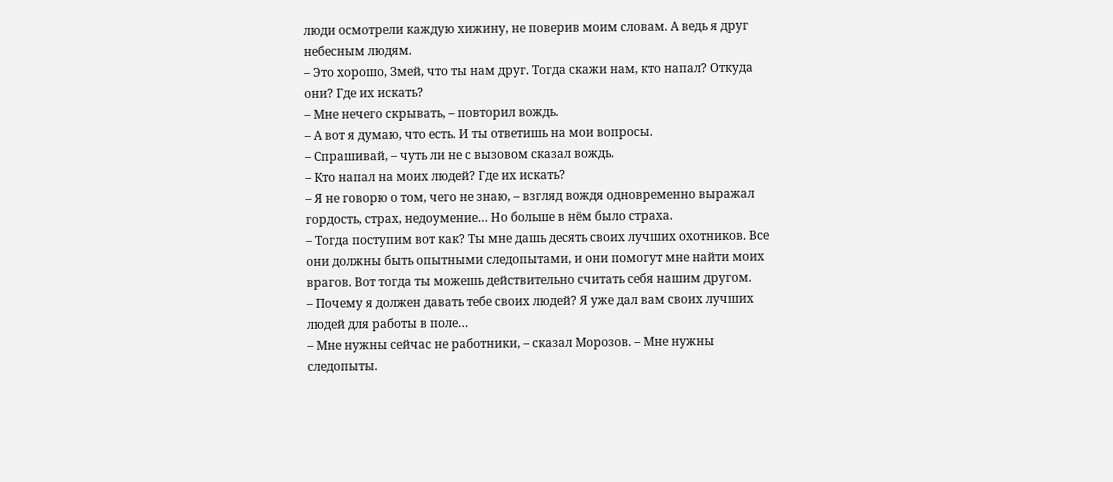люди осмотрели каждую хижину, не поверив моим словам. А ведь я друг небесным людям.
– Это хорошо, Змей, что ты нам друг. Тогда скажи нам, кто напал? Откуда они? Где их искать?
– Мне нечего скрывать, – повторил вождь.
– А вот я думаю, что есть. И ты ответишь на мои вопросы.
– Спрашивай, – чуть ли не с вызовом сказал вождь.
– Кто напал на моих людей? Где их искать?
– Я не говорю о том, чего не знаю, – взгляд вождя одновременно выражал гордость, страх, недоумение… Но больше в нём было страха.
– Тогда поступим вот как? Ты мне дашь десять своих лучших охотников. Все они должны быть опытными следопытами, и они помогут мне найти моих врагов. Вот тогда ты можешь действительно считать себя нашим другом.
– Почему я должен давать тебе своих людей? Я уже дал вам своих лучших людей для работы в поле…
– Мне нужны сейчас не работники, – сказал Морозов. – Мне нужны следопыты.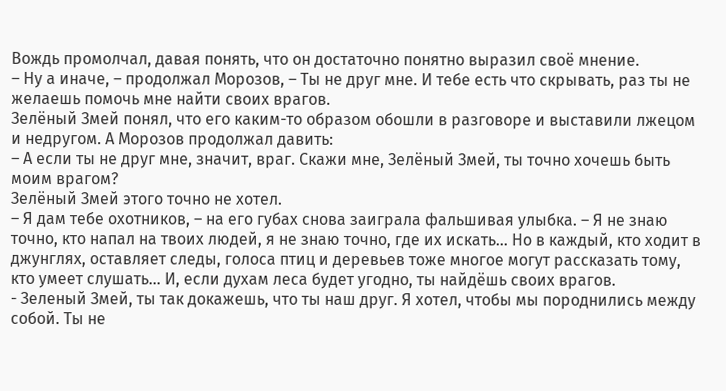Вождь промолчал, давая понять, что он достаточно понятно выразил своё мнение.
– Ну а иначе, – продолжал Морозов, – Ты не друг мне. И тебе есть что скрывать, раз ты не желаешь помочь мне найти своих врагов.
Зелёный Змей понял, что его каким-то образом обошли в разговоре и выставили лжецом и недругом. А Морозов продолжал давить:
– А если ты не друг мне, значит, враг. Скажи мне, Зелёный Змей, ты точно хочешь быть моим врагом?
Зелёный Змей этого точно не хотел.
– Я дам тебе охотников, – на его губах снова заиграла фальшивая улыбка. – Я не знаю точно, кто напал на твоих людей, я не знаю точно, где их искать… Но в каждый, кто ходит в джунглях, оставляет следы, голоса птиц и деревьев тоже многое могут рассказать тому, кто умеет слушать… И, если духам леса будет угодно, ты найдёшь своих врагов.
- Зеленый Змей, ты так докажешь, что ты наш друг. Я хотел, чтобы мы породнились между собой. Ты не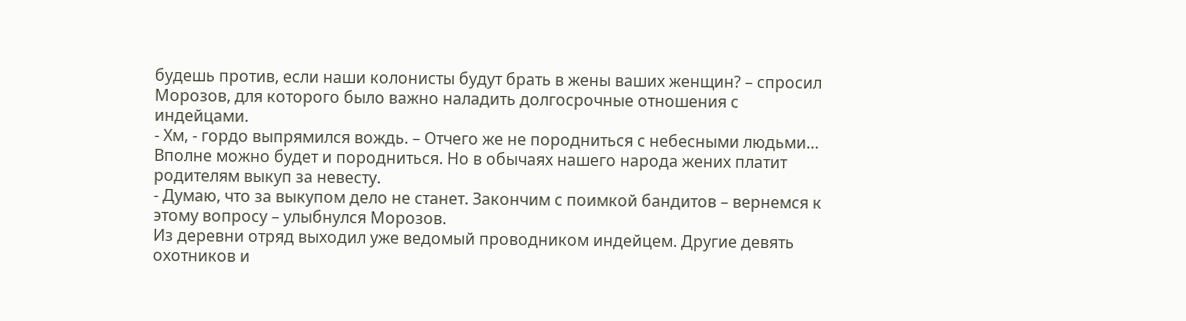будешь против, если наши колонисты будут брать в жены ваших женщин? – спросил Морозов, для которого было важно наладить долгосрочные отношения с индейцами.
- Хм, - гордо выпрямился вождь. – Отчего же не породниться с небесными людьми… Вполне можно будет и породниться. Но в обычаях нашего народа жених платит родителям выкуп за невесту.
- Думаю, что за выкупом дело не станет. Закончим с поимкой бандитов – вернемся к этому вопросу – улыбнулся Морозов.
Из деревни отряд выходил уже ведомый проводником индейцем. Другие девять охотников и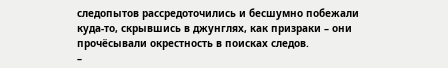следопытов рассредоточились и бесшумно побежали куда-то, скрывшись в джунглях, как призраки – они прочёсывали окрестность в поисках следов.
–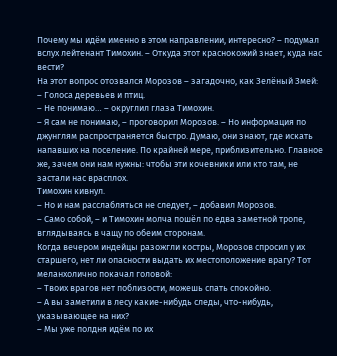Почему мы идём именно в этом направлении, интересно? – подумал вслух лейтенант Тимохин. – Откуда этот краснокожий знает, куда нас вести?
На этот вопрос отозвался Морозов – загадочно, как Зелёный Змей:
– Голоса деревьев и птиц.
– Не понимаю… – округлил глаза Тимохин.
– Я сам не понимаю, – проговорил Морозов. – Но информация по джунглям распространяется быстро. Думаю, они знают, где искать напавших на поселение. По крайней мере, приблизительно. Главное же, зачем они нам нужны: чтобы эти кочевники или кто там, не застали нас врасплох.
Тимохин кивнул.
– Но и нам расслабляться не следует, – добавил Морозов.
– Само собой, – и Тимохин молча пошёл по едва заметной тропе, вглядываясь в чащу по обеим сторонам.
Когда вечером индейцы разожгли костры, Морозов спросил у их старшего, нет ли опасности выдать их местоположение врагу? Тот меланхолично покачал головой:
– Твоих врагов нет поблизости, можешь спать спокойно.
– А вы заметили в лесу какие-нибудь следы, что-нибудь, указывающее на них?
– Мы уже полдня идём по их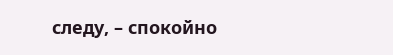следу, – спокойно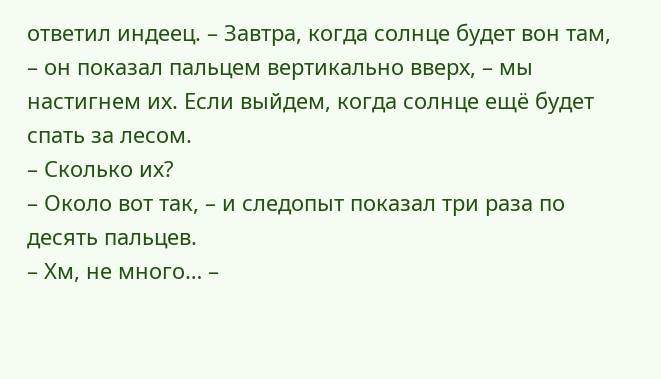ответил индеец. – Завтра, когда солнце будет вон там, – он показал пальцем вертикально вверх, – мы настигнем их. Если выйдем, когда солнце ещё будет спать за лесом.
– Сколько их?
– Около вот так, – и следопыт показал три раза по десять пальцев.
– Хм, не много… –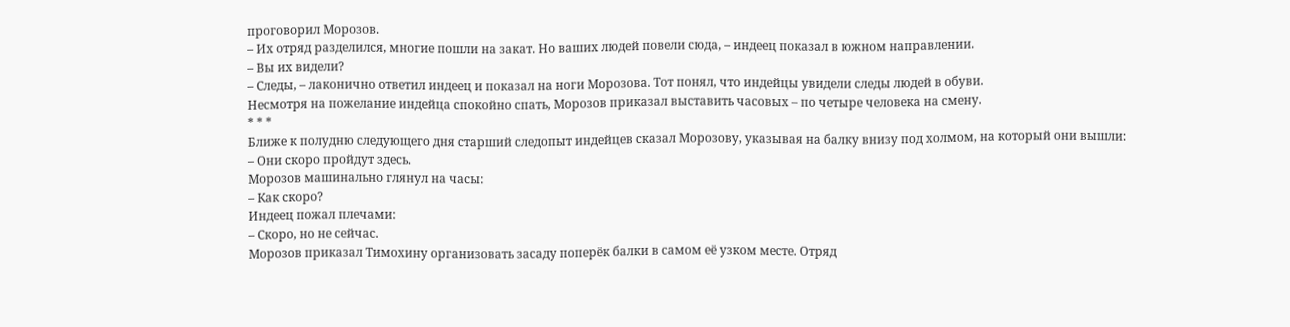проговорил Морозов.
– Их отряд разделился, многие пошли на закат. Но ваших людей повели сюда, – индеец показал в южном направлении.
– Вы их видели?
– Следы, – лаконично ответил индеец и показал на ноги Морозова. Тот понял, что индейцы увидели следы людей в обуви.
Несмотря на пожелание индейца спокойно спать, Морозов приказал выставить часовых – по четыре человека на смену.
* * *
Ближе к полудню следующего дня старший следопыт индейцев сказал Морозову, указывая на балку внизу под холмом, на который они вышли:
– Они скоро пройдут здесь.
Морозов машинально глянул на часы:
– Как скоро?
Индеец пожал плечами:
– Скоро, но не сейчас.
Морозов приказал Тимохину организовать засаду поперёк балки в самом её узком месте. Отряд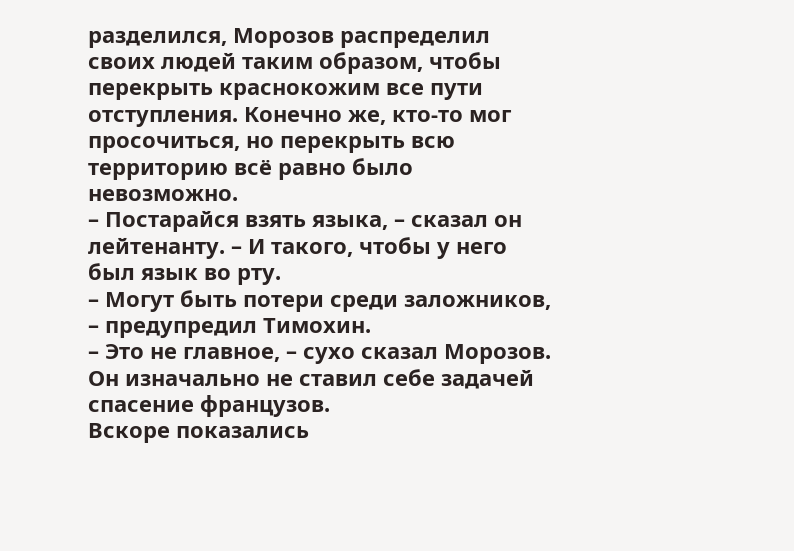разделился, Морозов распределил своих людей таким образом, чтобы перекрыть краснокожим все пути отступления. Конечно же, кто-то мог просочиться, но перекрыть всю территорию всё равно было невозможно.
– Постарайся взять языка, – сказал он лейтенанту. – И такого, чтобы у него был язык во рту.
– Могут быть потери среди заложников, – предупредил Тимохин.
– Это не главное, – сухо сказал Морозов. Он изначально не ставил себе задачей спасение французов.
Вскоре показались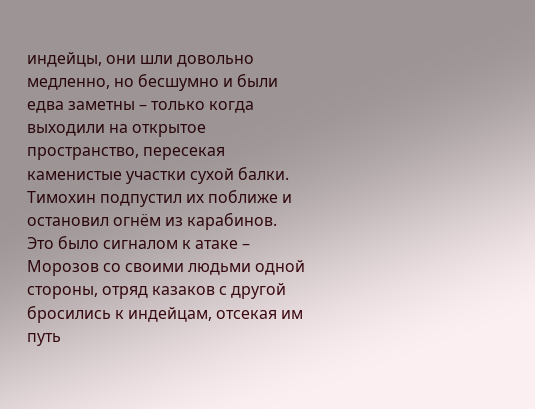индейцы, они шли довольно медленно, но бесшумно и были едва заметны – только когда выходили на открытое пространство, пересекая каменистые участки сухой балки. Тимохин подпустил их поближе и остановил огнём из карабинов. Это было сигналом к атаке – Морозов со своими людьми одной стороны, отряд казаков с другой бросились к индейцам, отсекая им путь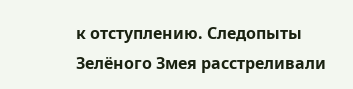к отступлению. Следопыты Зелёного Змея расстреливали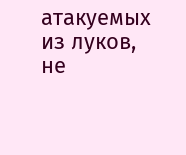атакуемых из луков, не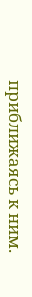приближаясь к ним.